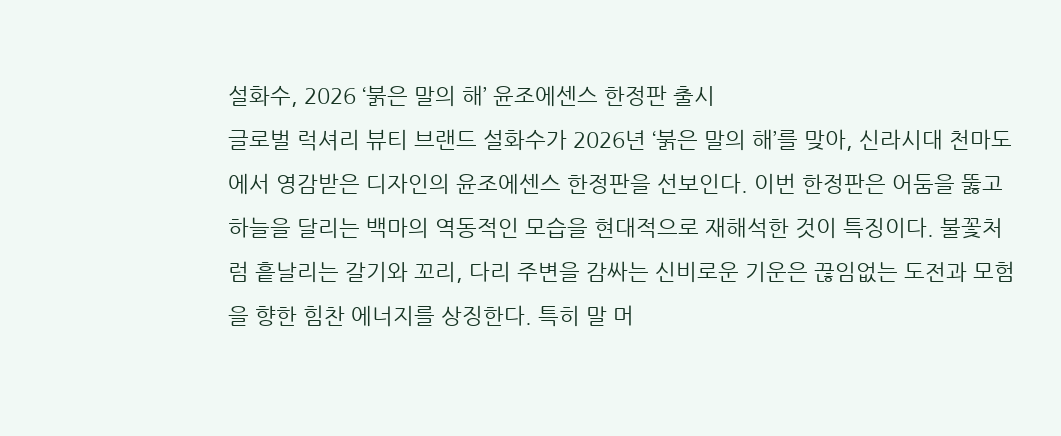설화수, 2026 ‘붉은 말의 해’ 윤조에센스 한정판 출시
글로벌 럭셔리 뷰티 브랜드 설화수가 2026년 ‘붉은 말의 해’를 맞아, 신라시대 천마도에서 영감받은 디자인의 윤조에센스 한정판을 선보인다. 이번 한정판은 어둠을 뚫고 하늘을 달리는 백마의 역동적인 모습을 현대적으로 재해석한 것이 특징이다. 불꽃처럼 흩날리는 갈기와 꼬리, 다리 주변을 감싸는 신비로운 기운은 끊임없는 도전과 모험을 향한 힘찬 에너지를 상징한다. 특히 말 머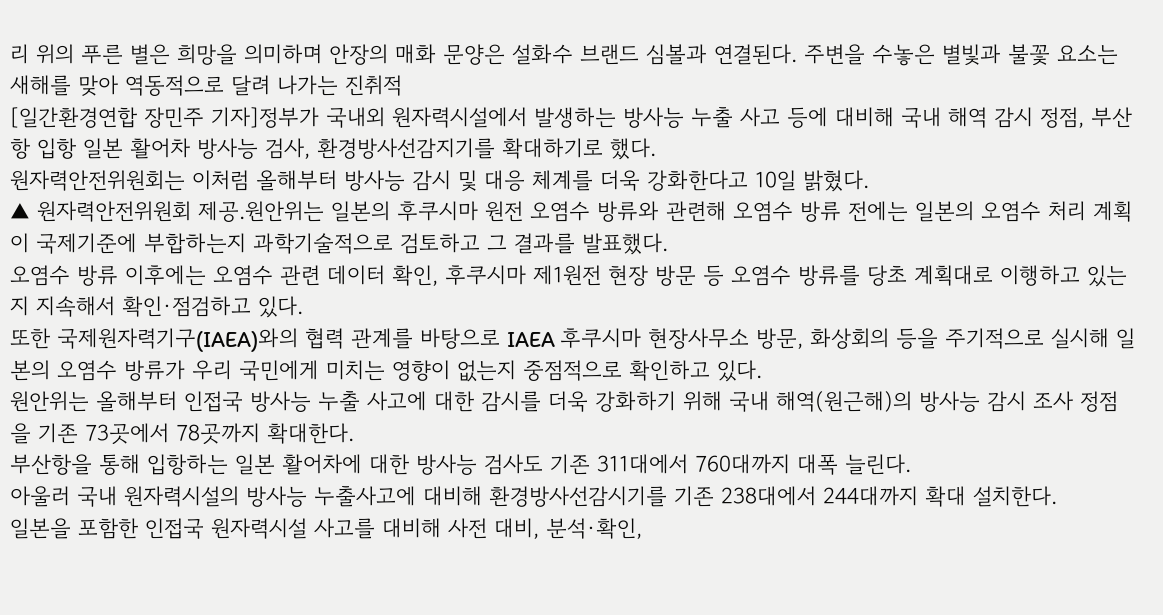리 위의 푸른 별은 희망을 의미하며 안장의 매화 문양은 설화수 브랜드 심볼과 연결된다. 주변을 수놓은 별빛과 불꽃 요소는 새해를 맞아 역동적으로 달려 나가는 진취적
[일간환경연합 장민주 기자]정부가 국내외 원자력시설에서 발생하는 방사능 누출 사고 등에 대비해 국내 해역 감시 정점, 부산항 입항 일본 활어차 방사능 검사, 환경방사선감지기를 확대하기로 했다.
원자력안전위원회는 이처럼 올해부터 방사능 감시 및 대응 체계를 더욱 강화한다고 10일 밝혔다.
▲ 원자력안전위원회 제공.원안위는 일본의 후쿠시마 원전 오염수 방류와 관련해 오염수 방류 전에는 일본의 오염수 처리 계획이 국제기준에 부합하는지 과학기술적으로 검토하고 그 결과를 발표했다.
오염수 방류 이후에는 오염수 관련 데이터 확인, 후쿠시마 제1원전 현장 방문 등 오염수 방류를 당초 계획대로 이행하고 있는지 지속해서 확인·점검하고 있다.
또한 국제원자력기구(IAEA)와의 협력 관계를 바탕으로 IAEA 후쿠시마 현장사무소 방문, 화상회의 등을 주기적으로 실시해 일본의 오염수 방류가 우리 국민에게 미치는 영향이 없는지 중점적으로 확인하고 있다.
원안위는 올해부터 인접국 방사능 누출 사고에 대한 감시를 더욱 강화하기 위해 국내 해역(원근해)의 방사능 감시 조사 정점을 기존 73곳에서 78곳까지 확대한다.
부산항을 통해 입항하는 일본 활어차에 대한 방사능 검사도 기존 311대에서 760대까지 대폭 늘린다.
아울러 국내 원자력시설의 방사능 누출사고에 대비해 환경방사선감시기를 기존 238대에서 244대까지 확대 설치한다.
일본을 포함한 인접국 원자력시설 사고를 대비해 사전 대비, 분석·확인,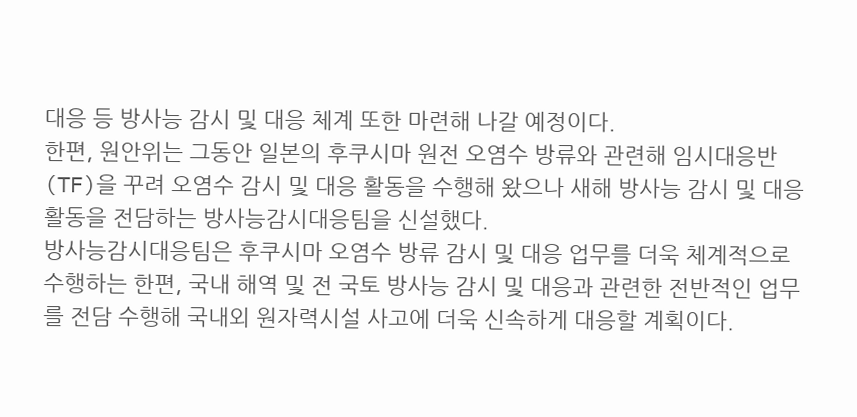대응 등 방사능 감시 및 대응 체계 또한 마련해 나갈 예정이다.
한편, 원안위는 그동안 일본의 후쿠시마 원전 오염수 방류와 관련해 임시대응반(TF)을 꾸려 오염수 감시 및 대응 활동을 수행해 왔으나 새해 방사능 감시 및 대응 활동을 전담하는 방사능감시대응팀을 신설했다.
방사능감시대응팀은 후쿠시마 오염수 방류 감시 및 대응 업무를 더욱 체계적으로 수행하는 한편, 국내 해역 및 전 국토 방사능 감시 및 대응과 관련한 전반적인 업무를 전담 수행해 국내외 원자력시설 사고에 더욱 신속하게 대응할 계획이다.